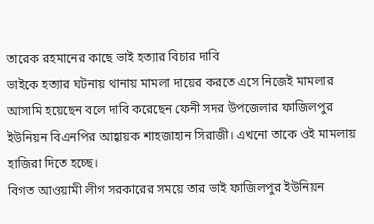তারেক রহমানের কাছে ভাই হত্যার বিচার দাবি
ভাইকে হত্যার ঘটনায় থানায় মামলা দায়ের করতে এসে নিজেই মামলার আসামি হয়েছেন বলে দাবি করেছেন ফেনী সদর উপজেলার ফাজিলপুর ইউনিয়ন বিএনপির আহ্বায়ক শাহজাহান সিরাজী। এখনো তাকে ওই মামলায় হাজিরা দিতে হচ্ছে।
বিগত আওয়ামী লীগ সরকারের সময়ে তার ভাই ফাজিলপুর ইউনিয়ন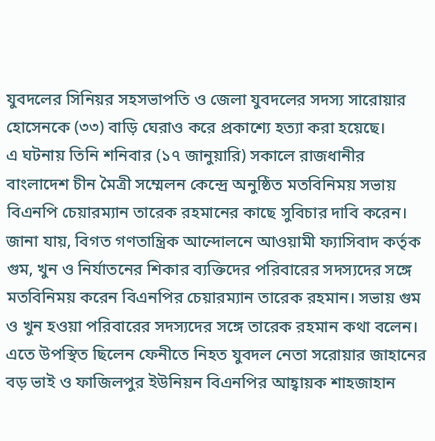যুবদলের সিনিয়র সহসভাপতি ও জেলা যুবদলের সদস্য সারোয়ার হোসেনকে (৩৩) বাড়ি ঘেরাও করে প্রকাশ্যে হত্যা করা হয়েছে।
এ ঘটনায় তিনি শনিবার (১৭ জানুয়ারি) সকালে রাজধানীর বাংলাদেশ চীন মৈত্রী সম্মেলন কেন্দ্রে অনুষ্ঠিত মতবিনিময় সভায় বিএনপি চেয়ারম্যান তারেক রহমানের কাছে সুবিচার দাবি করেন।
জানা যায়, বিগত গণতান্ত্রিক আন্দোলনে আওয়ামী ফ্যাসিবাদ কর্তৃক গুম, খুন ও নির্যাতনের শিকার ব্যক্তিদের পরিবারের সদস্যদের সঙ্গে মতবিনিময় করেন বিএনপির চেয়ারম্যান তারেক রহমান। সভায় গুম ও খুন হওয়া পরিবারের সদস্যদের সঙ্গে তারেক রহমান কথা বলেন। এতে উপস্থিত ছিলেন ফেনীতে নিহত যুবদল নেতা সরোয়ার জাহানের বড় ভাই ও ফাজিলপুর ইউনিয়ন বিএনপির আহ্বায়ক শাহজাহান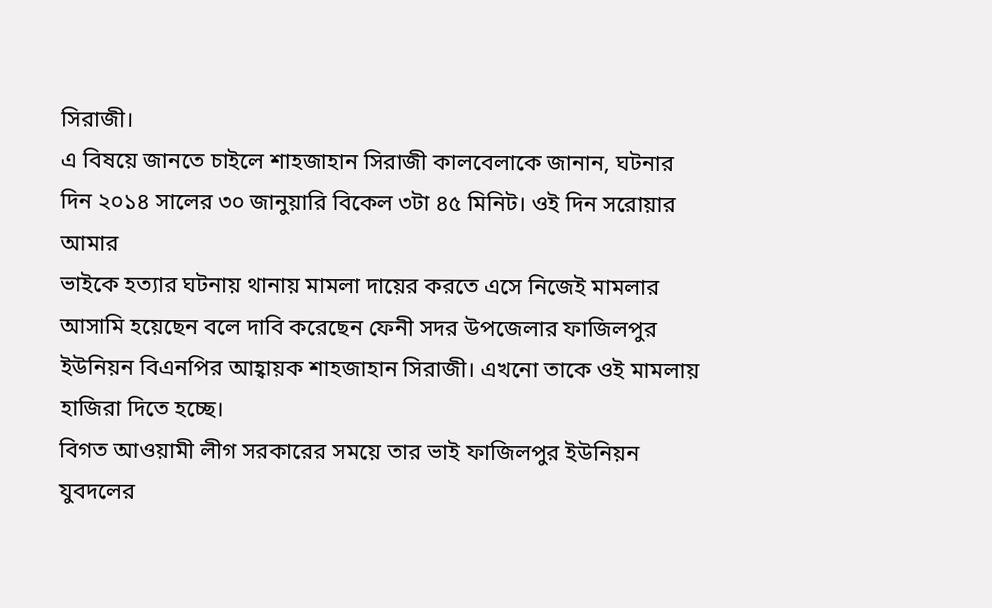সিরাজী।
এ বিষয়ে জানতে চাইলে শাহজাহান সিরাজী কালবেলাকে জানান, ঘটনার দিন ২০১৪ সালের ৩০ জানুয়ারি বিকেল ৩টা ৪৫ মিনিট। ওই দিন সরোয়ার আমার
ভাইকে হত্যার ঘটনায় থানায় মামলা দায়ের করতে এসে নিজেই মামলার আসামি হয়েছেন বলে দাবি করেছেন ফেনী সদর উপজেলার ফাজিলপুর ইউনিয়ন বিএনপির আহ্বায়ক শাহজাহান সিরাজী। এখনো তাকে ওই মামলায় হাজিরা দিতে হচ্ছে।
বিগত আওয়ামী লীগ সরকারের সময়ে তার ভাই ফাজিলপুর ইউনিয়ন যুবদলের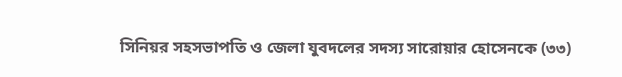সিনিয়র সহসভাপতি ও জেলা যুবদলের সদস্য সারোয়ার হোসেনকে (৩৩)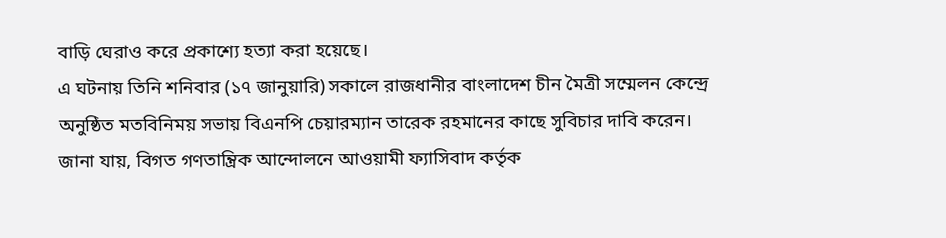বাড়ি ঘেরাও করে প্রকাশ্যে হত্যা করা হয়েছে।
এ ঘটনায় তিনি শনিবার (১৭ জানুয়ারি) সকালে রাজধানীর বাংলাদেশ চীন মৈত্রী সম্মেলন কেন্দ্রে অনুষ্ঠিত মতবিনিময় সভায় বিএনপি চেয়ারম্যান তারেক রহমানের কাছে সুবিচার দাবি করেন।
জানা যায়, বিগত গণতান্ত্রিক আন্দোলনে আওয়ামী ফ্যাসিবাদ কর্তৃক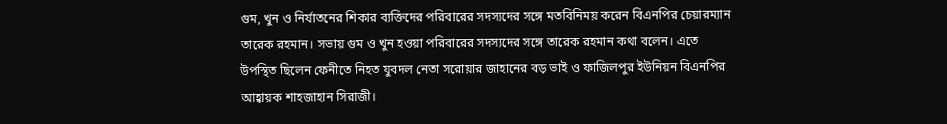গুম, খুন ও নির্যাতনের শিকার ব্যক্তিদের পরিবারের সদস্যদের সঙ্গে মতবিনিময় করেন বিএনপির চেয়ারম্যান তারেক রহমান। সভায় গুম ও খুন হওয়া পরিবারের সদস্যদের সঙ্গে তারেক রহমান কথা বলেন। এতে উপস্থিত ছিলেন ফেনীতে নিহত যুবদল নেতা সরোয়ার জাহানের বড় ভাই ও ফাজিলপুর ইউনিয়ন বিএনপির আহ্বায়ক শাহজাহান সিরাজী।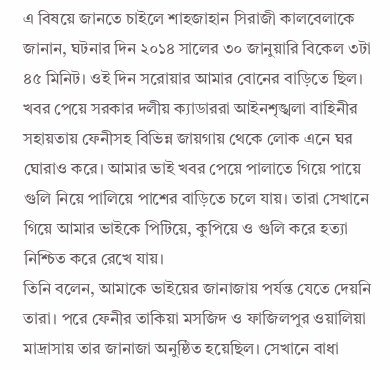এ বিষয়ে জানতে চাইলে শাহজাহান সিরাজী কালবেলাকে জানান, ঘটনার দিন ২০১৪ সালের ৩০ জানুয়ারি বিকেল ৩টা ৪৫ মিনিট। ওই দিন সরোয়ার আমার বোনের বাড়িতে ছিল। খবর পেয়ে সরকার দলীয় ক্যাডাররা আইনশৃঙ্খলা বাহিনীর সহায়তায় ফেনীসহ বিভিন্ন জায়গায় থেকে লোক এনে ঘর ঘোরাও করে। আমার ভাই খবর পেয়ে পালাতে গিয়ে পায়ে গুলি নিয়ে পালিয়ে পাশের বাড়িতে চলে যায়। তারা সেখানে গিয়ে আমার ভাইকে পিটিয়ে, কুপিয়ে ও গুলি করে হত্যা নিশ্চিত করে রেখে যায়।
তিনি বলেন, আমাকে ভাইয়ের জানাজায় পর্যন্ত যেতে দেয়নি তারা। পরে ফেনীর তাকিয়া মসজিদ ও ফাজিলপুর ওয়ালিয়া মাদ্রাসায় তার জানাজা অনুষ্ঠিত হয়েছিল। সেখানে বাধা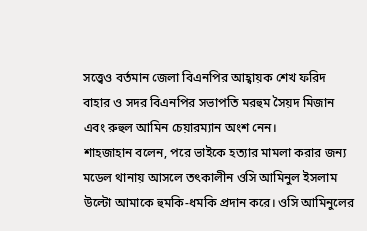সত্ত্বেও বর্তমান জেলা বিএনপির আহ্বায়ক শেখ ফরিদ বাহার ও সদর বিএনপির সভাপতি মরহুম সৈয়দ মিজান এবং রুহুল আমিন চেয়ারম্যান অংশ নেন।
শাহজাহান বলেন, পরে ভাইকে হত্যার মামলা করার জন্য মডেল থানায় আসলে তৎকালীন ওসি আমিনুল ইসলাম উল্টো আমাকে হুমকি-ধমকি প্রদান করে। ওসি আমিনুলের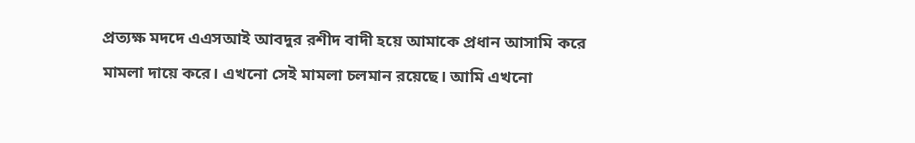প্রত্যক্ষ মদদে এএসআই আবদুর রশীদ বাদী হয়ে আমাকে প্রধান আসামি করে মামলা দায়ে করে। এখনো সেই মামলা চলমান রয়েছে। আমি এখনো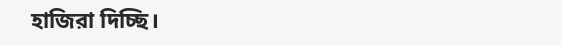হাজিরা দিচ্ছি।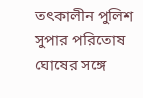তৎকালীন পুলিশ সুপার পরিতোষ ঘোষের সঙ্গে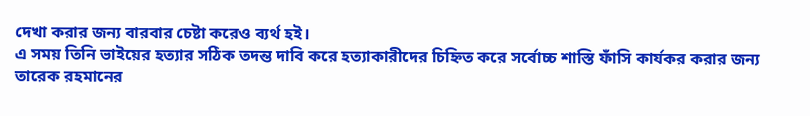দেখা করার জন্য বারবার চেষ্টা করেও ব্যর্থ হই।
এ সময় তিনি ভাইয়ের হত্যার সঠিক তদন্ত দাবি করে হত্যাকারীদের চিহ্নিত করে সর্বোচ্চ শাস্তি ফাঁসি কার্যকর করার জন্য তারেক রহমানের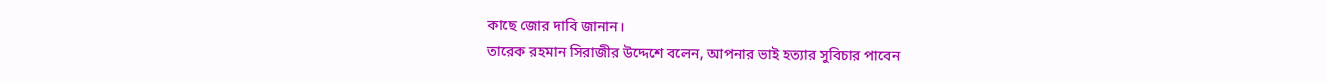কাছে জোর দাবি জানান।
তারেক রহমান সিরাজীর উদ্দেশে বলেন, আপনার ভাই হত্যার সুবিচার পাবেন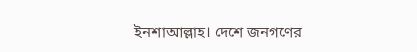ইনশাআল্লাহ। দেশে জনগণের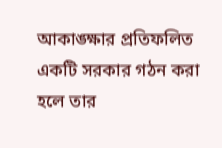আকাঙ্ক্ষার প্রতিফলিত একটি সরকার গঠন করা হলে তার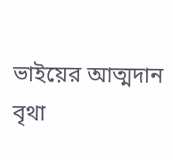ভাইয়ের আত্মদান বৃথা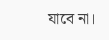যাবে না।